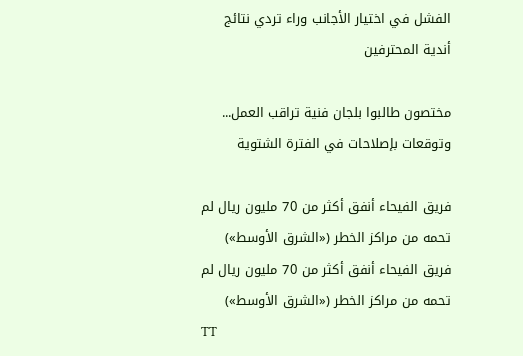الفشل في اختيار الأجانب وراء تردي نتائج أندية المحترفين

مختصون طالبوا بلجان فنية تراقب العمل... وتوقعات بإصلاحات في الفترة الشتوية

فريق الفيحاء أنفق أكثر من 70 مليون ريال لم تحمه من مراكز الخطر («الشرق الأوسط»)
فريق الفيحاء أنفق أكثر من 70 مليون ريال لم تحمه من مراكز الخطر («الشرق الأوسط»)
TT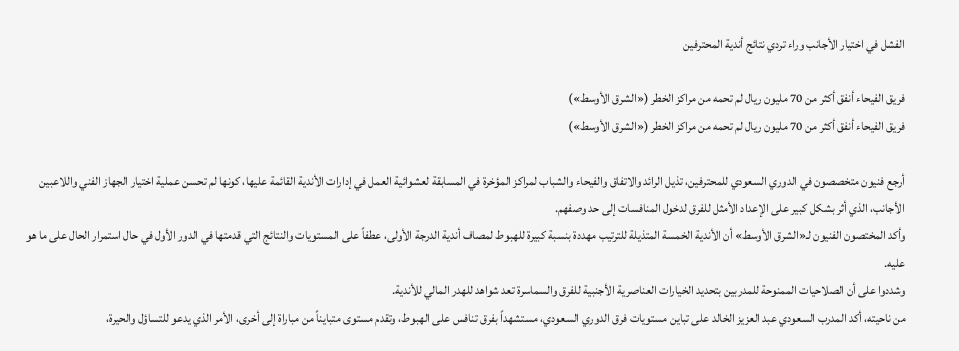الفشل في اختيار الأجانب وراء تردي نتائج أندية المحترفين

فريق الفيحاء أنفق أكثر من 70 مليون ريال لم تحمه من مراكز الخطر («الشرق الأوسط»)
فريق الفيحاء أنفق أكثر من 70 مليون ريال لم تحمه من مراكز الخطر («الشرق الأوسط»)

أرجع فنيون متخصصون في الدوري السعودي للمحترفين، تذيل الرائد والاتفاق والفيحاء والشباب لمراكز المؤخرة في المسابقة لعشوائية العمل في إدارات الأندية القائمة عليها، كونها لم تحسن عملية اختيار الجهاز الفني واللاعبين الأجانب، الذي أثر بشكل كبير على الإعداد الأمثل للفرق لدخول المنافسات إلى حد وصفهم.
وأكد المختصون الفنيون لـ«الشرق الأوسط» أن الأندية الخمسة المتذيلة للترتيب مهددة بنسبة كبيرة للهبوط لمصاف أندية الدرجة الأولى، عطفاً على المستويات والنتائج التي قدمتها في الدور الأول في حال استمرار الحال على ما هو عليه.
وشددوا على أن الصلاحيات الممنوحة للمدربين بتحديد الخيارات العناصرية الأجنبية للفرق والسماسرة تعد شواهد للهدر المالي للأندية.
من ناحيته، أكد المدرب السعودي عبد العزيز الخالد على تباين مستويات فرق الدوري السعودي، مستشهداً بفرق تنافس على الهبوط، وتقدم مستوى متبايناً من مباراة إلى أخرى، الأمر الذي يدعو للتساؤل والحيرة،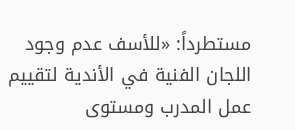مستطرداً: «للأسف عدم وجود اللجان الفنية في الأندية لتقييم عمل المدرب ومستوى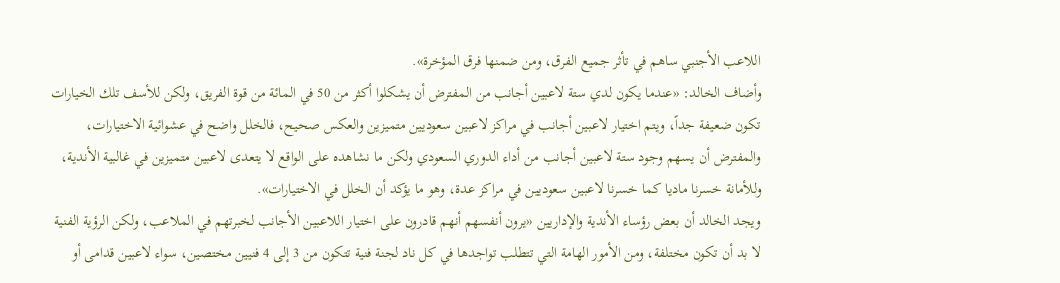اللاعب الأجنبي ساهم في تأثر جميع الفرق، ومن ضمنها فرق المؤخرة».
وأضاف الخالد: «عندما يكون لدي ستة لاعبين أجانب من المفترض أن يشكلوا أكثر من 50 في المائة من قوة الفريق، ولكن للأسف تلك الخيارات تكون ضعيفة جداً، ويتم اختيار لاعبين أجانب في مراكز لاعبين سعوديين متميزين والعكس صحيح، فالخلل واضح في عشوائية الاختيارات، والمفترض أن يسهم وجود ستة لاعبين أجانب من أداء الدوري السعودي ولكن ما نشاهده على الواقع لا يتعدى لاعبين متميزين في غالبية الأندية، وللأمانة خسرنا ماديا كما خسرنا لاعبين سعوديين في مراكز عدة، وهو ما يؤكد أن الخلل في الاختيارات».
ويجد الخالد أن بعض رؤساء الأندية والإداريين «يرون أنفسهم أنهم قادرون على اختيار اللاعبين الأجانب لخبرتهم في الملاعب، ولكن الرؤية الفنية لا بد أن تكون مختلفة، ومن الأمور الهامة التي تتطلب تواجدها في كل ناد لجنة فنية تتكون من 3 إلى 4 فنيين مختصين، سواء لاعبين قدامى أو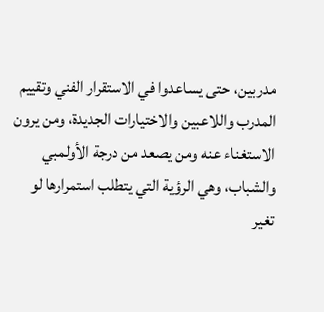مدربين، حتى يساعدوا في الاستقرار الفني وتقييم المدرب واللاعبين والاختيارات الجديدة، ومن يرون الاستغناء عنه ومن يصعد من درجة الأولمبي والشباب، وهي الرؤية التي يتطلب استمرارها لو تغير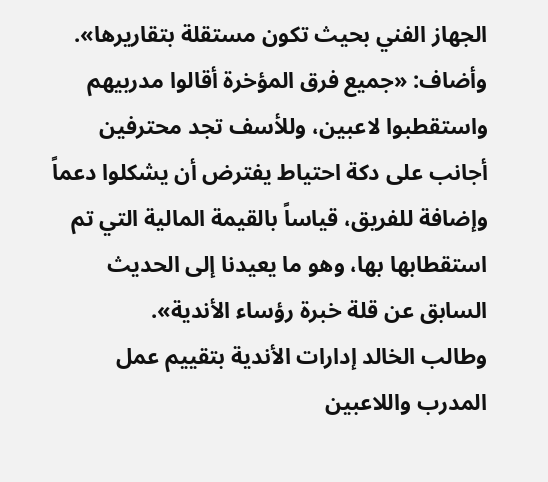الجهاز الفني بحيث تكون مستقلة بتقاريرها».
وأضاف: «جميع فرق المؤخرة أقالوا مدربيهم واستقطبوا لاعبين، وللأسف تجد محترفين أجانب على دكة احتياط يفترض أن يشكلوا دعماً وإضافة للفريق، قياساً بالقيمة المالية التي تم استقطابها بها، وهو ما يعيدنا إلى الحديث السابق عن قلة خبرة رؤساء الأندية».
وطالب الخالد إدارات الأندية بتقييم عمل المدرب واللاعبين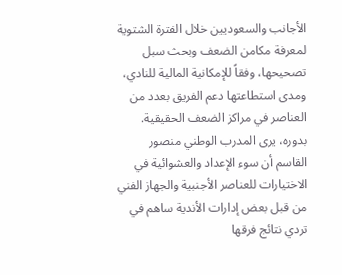الأجانب والسعوديين خلال الفترة الشتوية لمعرفة مكامن الضعف وبحث سبل تصحيحها، وفقاً للإمكانية المالية للنادي، ومدى استطاعتها دعم الفريق بعدد من العناصر في مراكز الضعف الحقيقية.
بدوره، يرى المدرب الوطني منصور القاسم أن سوء الإعداد والعشوائية في الاختيارات للعناصر الأجنبية والجهاز الفني من قبل بعض إدارات الأندية ساهم في تردي نتائج فرقها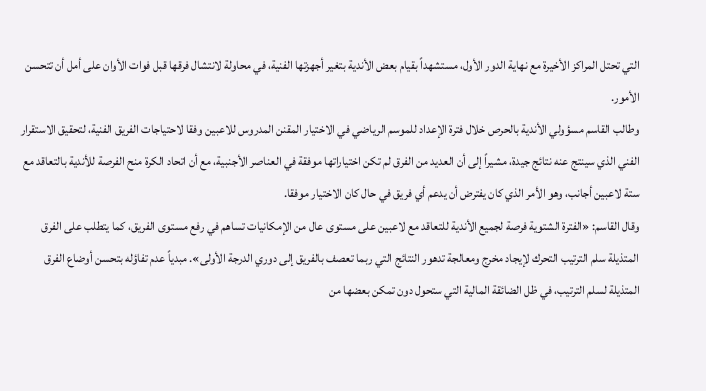التي تحتل المراكز الأخيرة مع نهاية الدور الأول، مستشهداً بقيام بعض الأندية بتغير أجهزتها الفنية، في محاولة لانتشال فرقها قبل فوات الأوان على أمل أن تتحسن الأمور.
وطالب القاسم مسؤولي الأندية بالحرص خلال فترة الإعداد للموسم الرياضي في الاختيار المقنن المدروس للاعبين وفقا لاحتياجات الفريق الفنية، لتحقيق الاستقرار الفني الذي سينتج عنه نتائج جيدة، مشيراً إلى أن العديد من الفرق لم تكن اختياراتها موفقة في العناصر الأجنبية، مع أن اتحاد الكرة منح الفرصة للأندية بالتعاقد مع ستة لاعبين أجانب، وهو الأمر الذي كان يفترض أن يدعم أي فريق في حال كان الاختيار موفقا.
وقال القاسم: «الفترة الشتوية فرصة لجميع الأندية للتعاقد مع لاعبين على مستوى عال من الإمكانيات تساهم في رفع مستوى الفريق، كما يتطلب على الفرق المتذيلة سلم الترتيب التحرك لإيجاد مخرج ومعالجة تدهور النتائج التي ربما تعصف بالفريق إلى دوري الدرجة الأولى». مبدياً عدم تفاؤله بتحسن أوضاع الفرق المتذيلة لسلم الترتيب، في ظل الضائقة المالية التي ستحول دون تمكن بعضها من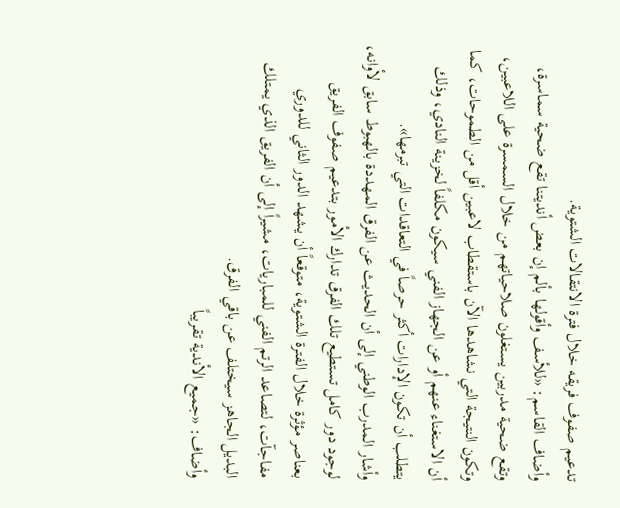تدعيم صفوف فريقه خلال فترة الانتقالات الشتوية.
وأضاف القاسم: «للأسف وأقولها بألم إن بعض أنديتنا تقع ضحية سماسرة، وتقع ضحية مدربين يستغلون صلاحياتهم من خلال السمسرة على اللاعبين، وتكون النتيجة التي نشاهدها الآن باستقطاب لاعبين أقل من الطموحات، كما أن الاستغناء عنهم أو عن الجهاز الفني سيكون مكلفاً لخزينة النادي، وذلك يتطلب أن تكون الإدارات أكثر حرصاً في التعاقدات التي تبرمها».
وأشار المدرب الوطني إلى أن الحديث عن الفرق المهددة بالهبوط سابق لأوانه، لوجود دور كامل تستطيع تلك الفرق تدارك الأمور بتدعيم صفوف الفريق بعناصر مؤثرة خلال الفترة الشتوية، متوقعاً أن يشهد الدور الثاني للدوري مفاجآت، لتصاعد الرتم الفني للمباريات، مشيراً إلى أن الفريق الذي يمتلك البديل الجاهز سيختلف عن باقي الفرق.
وأضاف: «جميع الأندية تقريباً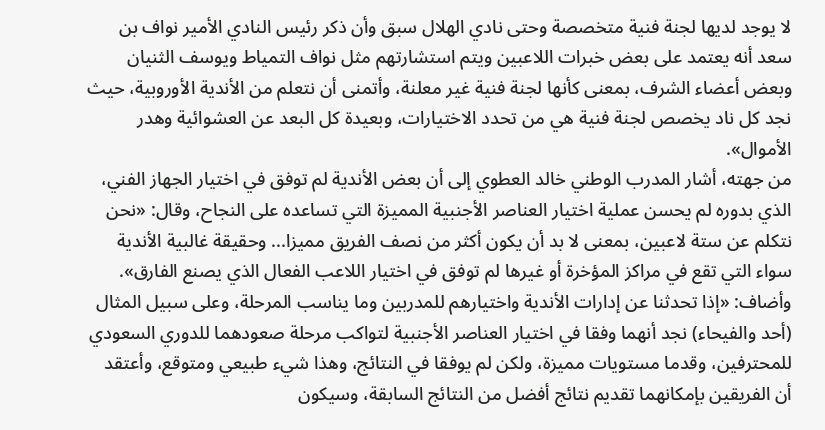لا يوجد لديها لجنة فنية متخصصة وحتى نادي الهلال سبق وأن ذكر رئيس النادي الأمير نواف بن سعد أنه يعتمد على بعض خبرات اللاعبين ويتم استشارتهم مثل نواف التمياط ويوسف الثنيان وبعض أعضاء الشرف، بمعنى كأنها لجنة فنية غير معلنة، وأتمنى أن نتعلم من الأندية الأوروبية، حيث نجد كل ناد يخصص لجنة فنية هي من تحدد الاختيارات، وبعيدة كل البعد عن العشوائية وهدر الأموال».
من جهته، أشار المدرب الوطني خالد العطوي إلى أن بعض الأندية لم توفق في اختيار الجهاز الفني، الذي بدوره لم يحسن عملية اختيار العناصر الأجنبية المميزة التي تساعده على النجاح، وقال: «نحن نتكلم عن ستة لاعبين، بمعنى لا بد أن يكون أكثر من نصف الفريق مميزا... وحقيقة غالبية الأندية سواء التي تقع في مراكز المؤخرة أو غيرها لم توفق في اختيار اللاعب الفعال الذي يصنع الفارق».
وأضاف: «إذا تحدثنا عن إدارات الأندية واختيارهم للمدربين وما يناسب المرحلة، وعلى سبيل المثال (أحد والفيحاء) نجد أنهما وفقا في اختيار العناصر الأجنبية لتواكب مرحلة صعودهما للدوري السعودي للمحترفين، وقدما مستويات مميزة، ولكن لم يوفقا في النتائج، وهذا شيء طبيعي ومتوقع، وأعتقد أن الفريقين بإمكانهما تقديم نتائج أفضل من النتائج السابقة، وسيكون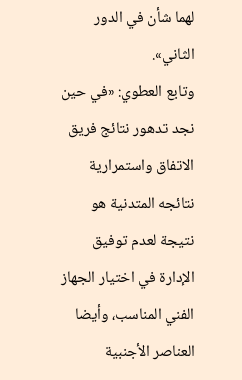لهما شأن في الدور الثاني».
وتابع العطوي: «في حين نجد تدهور نتائج فريق الاتفاق واستمرارية نتائجه المتدنية هو نتيجة لعدم توفيق الإدارة في اختيار الجهاز الفني المناسب، وأيضا العناصر الأجنبية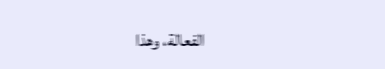الفعالة، وهذا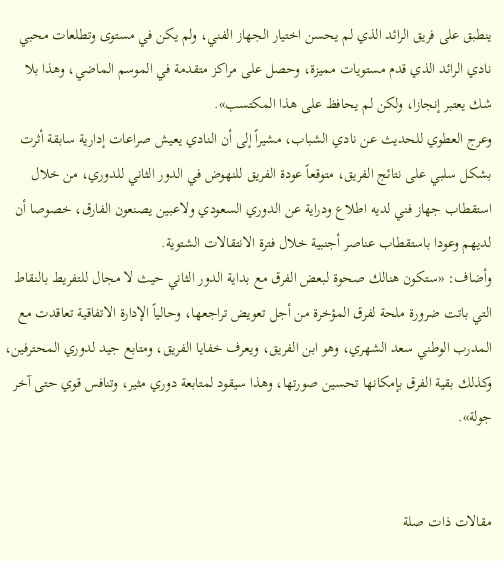ينطبق على فريق الرائد الذي لم يحسن اختيار الجهاز الفني، ولم يكن في مستوى وتطلعات محبي نادي الرائد الذي قدم مستويات مميزة، وحصل على مراكز متقدمة في الموسم الماضي، وهذا بلا شك يعتبر إنجازا، ولكن لم يحافظ على هذا المكتسب».
وعرج العطوي للحديث عن نادي الشباب، مشيراً إلى أن النادي يعيش صراعات إدارية سابقة أثرت بشكل سلبي على نتائج الفريق، متوقعاً عودة الفريق للنهوض في الدور الثاني للدوري، من خلال استقطاب جهاز فني لديه اطلاع ودراية عن الدوري السعودي ولاعبين يصنعون الفارق، خصوصا أن لديهم وعودا باستقطاب عناصر أجنبية خلال فترة الانتقالات الشتوية.
وأضاف: «ستكون هنالك صحوة لبعض الفرق مع بداية الدور الثاني حيث لا مجال للتفريط بالنقاط التي باتت ضرورة ملحة لفرق المؤخرة من أجل تعويض تراجعها، وحالياً الإدارة الاتفاقية تعاقدت مع المدرب الوطني سعد الشهري، وهو ابن الفريق، ويعرف خفايا الفريق، ومتابع جيد لدوري المحترفين، وكذلك بقية الفرق بإمكانها تحسين صورتها، وهذا سيقود لمتابعة دوري مثير، وتنافس قوي حتى آخر جولة».


مقالات ذات صلة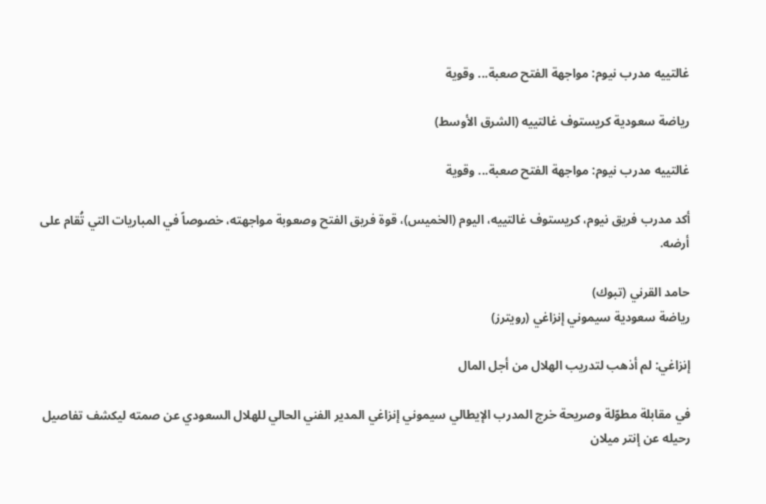غالتييه مدرب نيوم: مواجهة الفتح صعبة... وقوية

رياضة سعودية كريستوف غالتييه (الشرق الأوسط)

غالتييه مدرب نيوم: مواجهة الفتح صعبة... وقوية

أكد مدرب فريق نيوم، كريستوف غالتييه، اليوم (الخميس)، قوة فريق الفتح وصعوبة مواجهته، خصوصاً في المباريات التي تُقام على أرضه.

حامد القرني (تبوك)
رياضة سعودية سيموني إنزاغي (رويترز)

إنزاغي: لم أذهب لتدريب الهلال من أجل المال

في مقابلة مطوّلة وصريحة خرج المدرب الإيطالي سيموني إنزاغي المدير الفني الحالي للهلال السعودي عن صمته ليكشف تفاصيل رحيله عن إنتر ميلان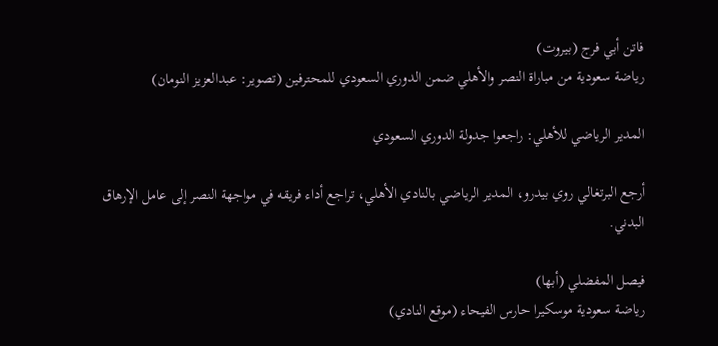فاتن أبي فرج (بيروت)
رياضة سعودية من مباراة النصر والأهلي ضمن الدوري السعودي للمحترفين (تصوير: عبدالعزيز النومان)

المدير الرياضي للأهلي: راجعوا جدولة الدوري السعودي

أرجع البرتغالي روي بيدرو، المدير الرياضي بالنادي الأهلي، تراجع أداء فريقه في مواجهة النصر إلى عامل الإرهاق البدني.

فيصل المفضلي (أبها)
رياضة سعودية موسكيرا حارس الفيحاء (موقع النادي)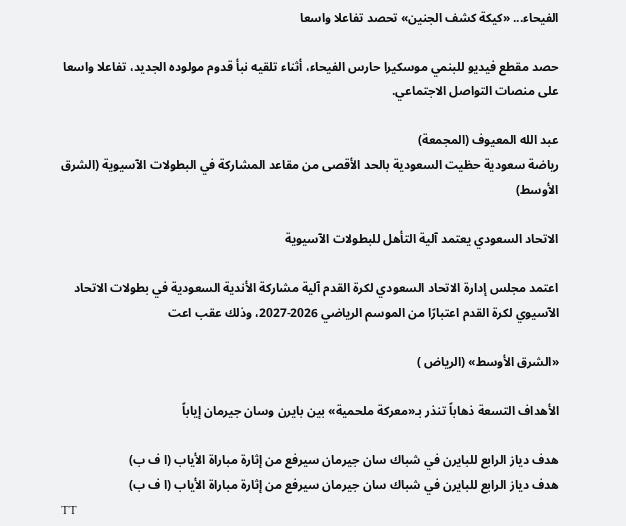الفيحاء... «كيكة كشف الجنين» تحصد تفاعلا واسعا

حصد مقطع فيديو للبنمي موسكيرا حارس الفيحاء، أثناء تلقيه نبأ قدوم مولوده الجديد، تفاعلا واسعا على منصات التواصل الاجتماعي.

عبد الله المعيوف (المجمعة)
رياضة سعودية حظيت السعودية بالحد الأقصى من مقاعد المشاركة في البطولات الآسيوية (الشرق الأوسط)

الاتحاد السعودي يعتمد آلية التأهل للبطولات الآسيوية

اعتمد مجلس إدارة الاتحاد السعودي لكرة القدم آلية مشاركة الأندية السعودية في بطولات الاتحاد الآسيوي لكرة القدم اعتبارًا من الموسم الرياضي 2026-2027، وذلك عقب اعت

«الشرق الأوسط» (الرياض )

الأهداف التسعة ذهاباً تنذر بـ«معركة ملحمية» بين بايرن وسان جيرمان إياباً

هدف دياز الرابع للبايرن في شباك سان جيرمان سيرفع من إثارة مباراة الأياب (ا ف ب)
هدف دياز الرابع للبايرن في شباك سان جيرمان سيرفع من إثارة مباراة الأياب (ا ف ب)
TT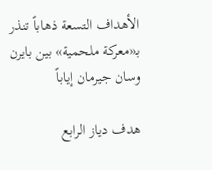الأهداف التسعة ذهاباً تنذر بـ«معركة ملحمية» بين بايرن وسان جيرمان إياباً

هدف دياز الرابع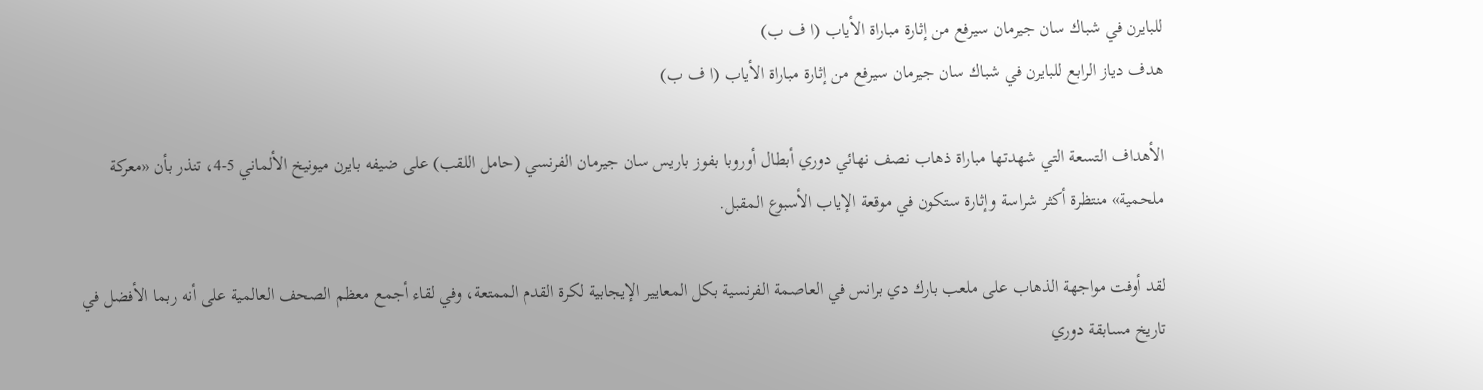للبايرن في شباك سان جيرمان سيرفع من إثارة مباراة الأياب (ا ف ب)
هدف دياز الرابع للبايرن في شباك سان جيرمان سيرفع من إثارة مباراة الأياب (ا ف ب)

الأهداف التسعة التي شهدتها مباراة ذهاب نصف نهائي دوري أبطال أوروبا بفوز باريس سان جيرمان الفرنسي (حامل اللقب) على ضيفه بايرن ميونيخ الألماني 5-4، تنذر بأن «معركة ملحمية» منتظرة أكثر شراسة وإثارة ستكون في موقعة الإياب الأسبوع المقبل.

لقد أوفت مواجهة الذهاب على ملعب بارك دي برانس في العاصمة الفرنسية بكل المعايير الإيجابية لكرة القدم الممتعة، وفي لقاء أجمع معظم الصحف العالمية على أنه ربما الأفضل في تاريخ مسابقة دوري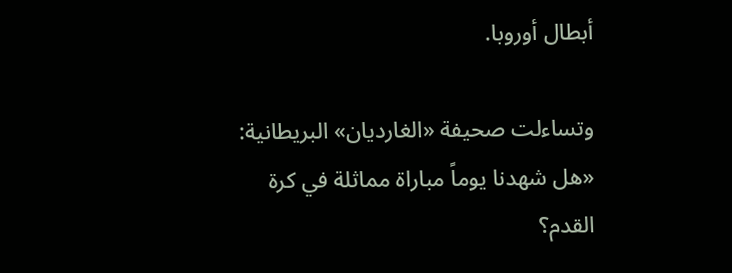أبطال أوروبا.

وتساءلت صحيفة «الغارديان» البريطانية: «هل شهدنا يوماً مباراة مماثلة في كرة القدم؟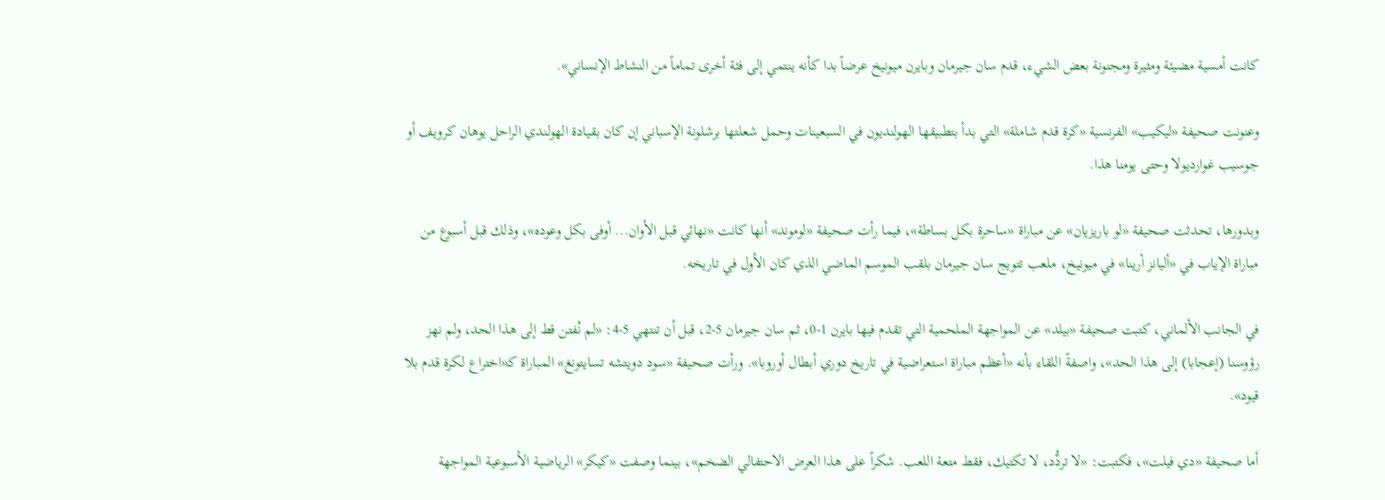كانت أمسية مضيئة ومثيرة ومجنونة بعض الشيء، قدم سان جيرمان وبايرن ميونيخ عرضاً بدا كأنه ينتمي إلى فئة أخرى تماماً من النشاط الإنساني».

وعنونت صحيفة «ليكيب» الفرنسية «كرة قدم شاملة» التي بدأ بتطبيقها الهولنديون في السبعينات وحمل شعلتها برشلونة الإسباني إن كان بقيادة الهولندي الراحل يوهان كرويف أو جوسيب غوارديولا وحتى يومنا هذا.

وبدورها، تحدثت صحيفة «لو باريزيان» عن مباراة «ساحرة بكل بساطة»، فيما رأت صحيفة «لوموند» أنها كانت «نهائي قبل الأوان... أوفى بكل وعوده»، وذلك قبل أسبوع من مباراة الإياب في «أليانز أرينا» في ميونيخ، ملعب تتويج سان جيرمان بلقب الموسم الماضي الذي كان الأول في تاريخه.

في الجانب الألماني، كتبت صحيفة «بيلد» عن المواجهة الملحمية التي تقدم فيها بايرن 1-0، ثم سان جيرمان 5-2، قبل أن تنتهي 5-4: «لم نُفتن قط إلى هذا الحد، ولم نهز رؤوسنا (إعجابا) إلى هذا الحد»، واصفةً اللقاء بأنه «أعظم مباراة استعراضية في تاريخ دوري أبطال أوروبا». ورأت صحيفة «سود دويتشه تسايتونغ» المباراة كـ«اختراع لكرة قدم بلا قيود».

أما صحيفة «دي فيلت»، فكتبت: «لا تردُّد، لا تكتيك، فقط متعة اللعب. شكراً على هذا العرض الاحتفالي الضخم»، بينما وصفت «كيكر» الرياضية الأسبوعية المواجهة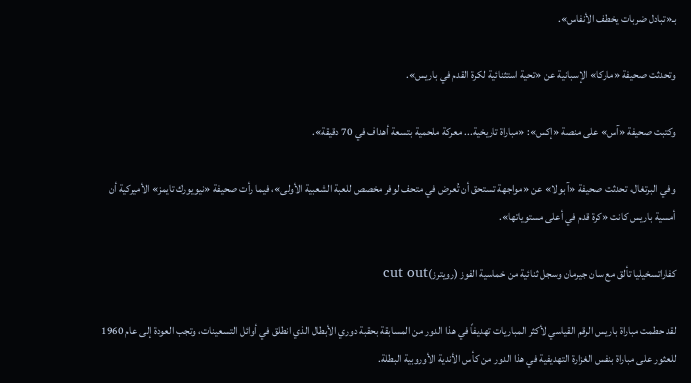بـ«تبادل ضربات يخطف الأنفاس».

وتحدثت صحيفة «ماركا» الإسبانية عن «تحية استثنائية لكرة القدم في باريس».

وكتبت صحيفة «آس» على منصة «إكس»: «مباراة تاريخية... معركة ملحمية بتسعة أهداف في 70 دقيقة».

وفي البرتغال، تحدثت صحيفة «آ بولا» عن «مواجهة تستحق أن تُعرض في متحف لوفر مخصص للعبة الشعبية الأولى»، فيما رأت صحيفة «نيويورك تايمز» الأميركية أن أمسية باريس كانت «كرة قدم في أعلى مستوياتها».

كفاراتسخيليا تألق مع سان جيرمان وسجل ثنائية من خماسية الفوز (رويترز)cut out

لقد حطمت مباراة باريس الرقم القياسي لأكثر المباريات تهديفاً في هذا الدور من المسابقة بحقبة دوري الأبطال الذي انطلق في أوائل التسعينات، وتجب العودة إلى عام 1960 للعثور على مباراة بنفس الغزارة التهديفية في هذا الدور من كأس الأندية الأوروبية البطلة.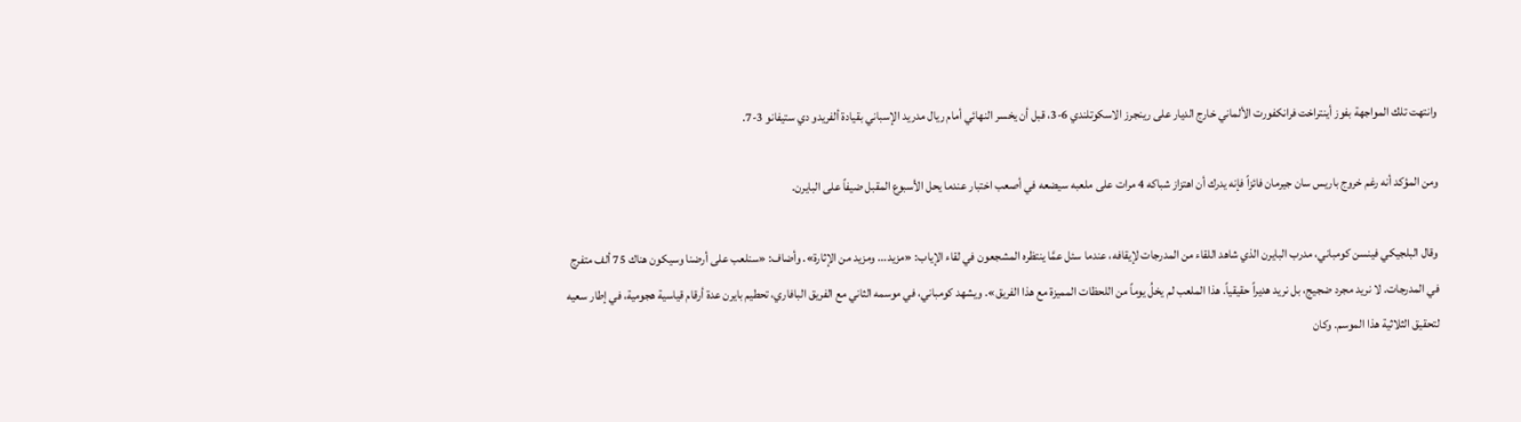وانتهت تلك المواجهة بفوز أينتراخت فرانكفورت الألماني خارج الديار على رينجرز الاسكوتلندي 6-3، قبل أن يخسر النهائي أمام ريال مدريد الإسباني بقيادة ألفريدو دي ستيفانو 3-7.

ومن المؤكد أنه رغم خروج باريس سان جيرمان فائزاً فإنه يدرك أن اهتزاز شباكه 4 مرات على ملعبه سيضعه في أصعب اختبار عندما يحل الأسبوع المقبل ضيفاً على البايرن.

وقال البلجيكي فينسن كومباني، مدرب البايرن الذي شاهد اللقاء من المدرجات لإيقافه، عندما سئل عمَّا ينتظره المشجعون في لقاء الإياب: «مزيد... ومزيد من الإثارة». وأضاف: «سنلعب على أرضنا وسيكون هناك 75 ألف متفرج في المدرجات. لا نريد مجرد ضجيج، بل نريد هديراً حقيقياً. هذا الملعب لم يخلُ يوماً من اللحظات المميزة مع هذا الفريق». ويشهد كومباني، في موسمه الثاني مع الفريق البافاري، تحطيم بايرن عدة أرقام قياسية هجومية، في إطار سعيه لتحقيق الثلاثية هذا الموسم. وكان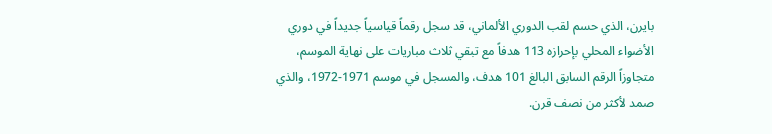بايرن، الذي حسم لقب الدوري الألماني، قد سجل رقماً قياسياً جديداً في دوري الأضواء المحلي بإحرازه 113 هدفاً مع تبقي ثلاث مباريات على نهاية الموسم، متجاوزاً الرقم السابق البالغ 101 هدف، والمسجل في موسم 1971-1972، والذي صمد لأكثر من نصف قرن.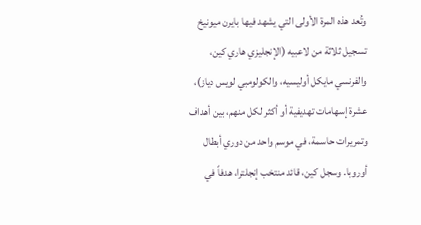وتُعد هذه المرة الأولى التي يشهد فيها بايرن ميونيخ تسجيل ثلاثة من لاعبيه (الإنجليزي هاري كين، والفرنسي مايكل أوليسيه، والكولومبي لويس دياز)، عشرة إسهامات تهديفية أو أكثر لكل منهم، بين أهداف وتمريرات حاسمة، في موسم واحد من دوري أبطال أوروبا. وسجل كين، قائد منتخب إنجلترا، هدفاً في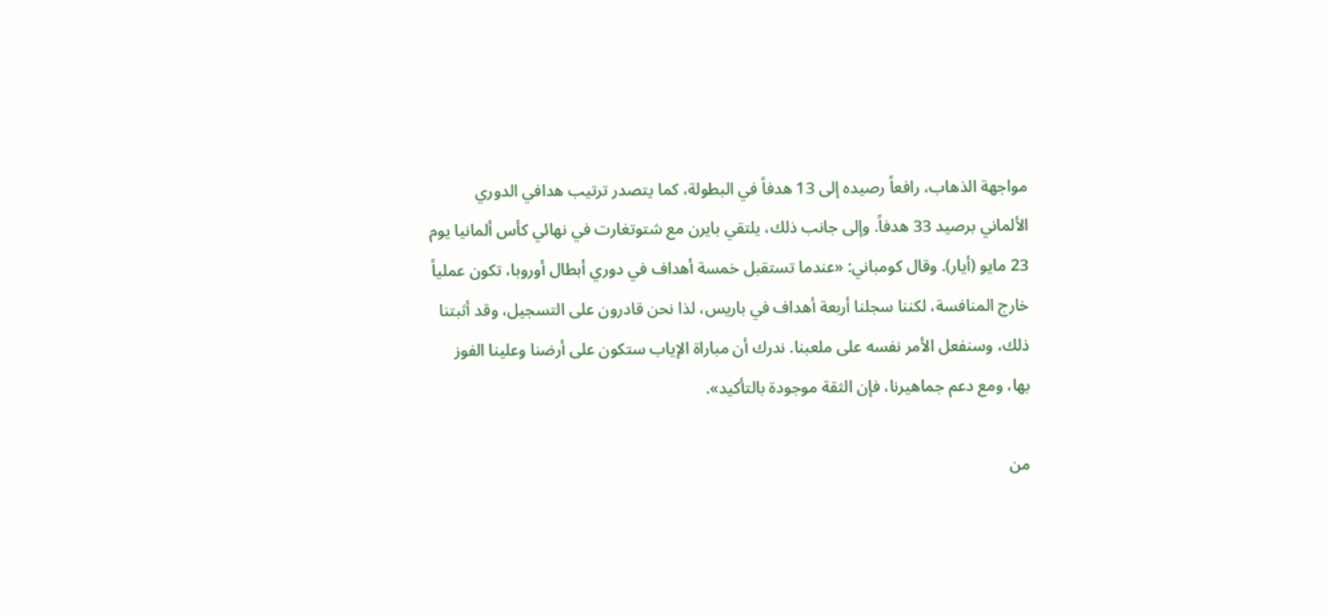مواجهة الذهاب، رافعاً رصيده إلى 13 هدفاً في البطولة، كما يتصدر ترتيب هدافي الدوري الألماني برصيد 33 هدفاً. وإلى جانب ذلك، يلتقي بايرن مع شتوتغارت في نهائي كأس ألمانيا يوم 23 مايو (أيار). وقال كومباني: «عندما تستقبل خمسة أهداف في دوري أبطال أوروبا، تكون عملياً خارج المنافسة، لكننا سجلنا أربعة أهداف في باريس، لذا نحن قادرون على التسجيل، وقد أثبتنا ذلك، وسنفعل الأمر نفسه على ملعبنا. ندرك أن مباراة الإياب ستكون على أرضنا وعلينا الفوز بها، ومع دعم جماهيرنا، فإن الثقة موجودة بالتأكيد».

من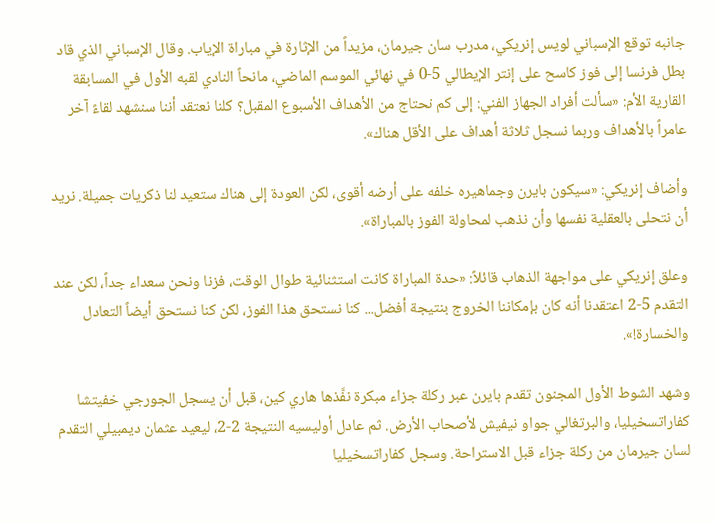جانبه توقع الإسباني لويس إنريكي، مدرب سان جيرمان، مزيداً من الإثارة في مباراة الإياب. وقال الإسباني الذي قاد بطل فرنسا إلى فوز كاسح على إنتر الإيطالي 5-0 في نهائي الموسم الماضي، مانحاً النادي لقبه الأول في المسابقة القارية الأم: «سألت أفراد الجهاز الفني: إلى كم نحتاج من الأهداف الأسبوع المقبل؟ كلنا نعتقد أننا سنشهد لقاءً آخر عامراً بالأهداف وربما نسجل ثلاثة أهداف على الأقل هناك».

وأضاف إنريكي: «سيكون بايرن وجماهيره خلفه على أرضه أقوى، لكن العودة إلى هناك ستعيد لنا ذكريات جميلة. نريد أن نتحلى بالعقلية نفسها وأن نذهب لمحاولة الفوز بالمباراة».

وعلق إنريكي على مواجهة الذهاب قائلاً: «حدة المباراة كانت استثنائية طوال الوقت، فزنا ونحن سعداء جداً، لكن عند التقدم 5-2 اعتقدنا أنه كان بإمكاننا الخروج بنتيجة أفضل... كنا نستحق هذا الفوز، لكن كنا نستحق أيضاً التعادل والخسارة!».

وشهد الشوط الأول المجنون تقدم بايرن عبر ركلة جزاء مبكرة نفَّذها هاري كين، قبل أن يسجل الجورجي خفيتشا كفاراتسخيليا، والبرتغالي جواو نيفيش لأصحاب الأرض. ثم عادل أوليسيه النتيجة 2-2، ليعيد عثمان ديمبيلي التقدم لسان جيرمان من ركلة جزاء قبل الاستراحة. وسجل كفاراتسخيليا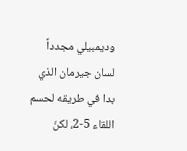وديمبيلي مجدداً لسان جيرمان الذي بدا في طريقه لحسم اللقاء 5-2، لكنّ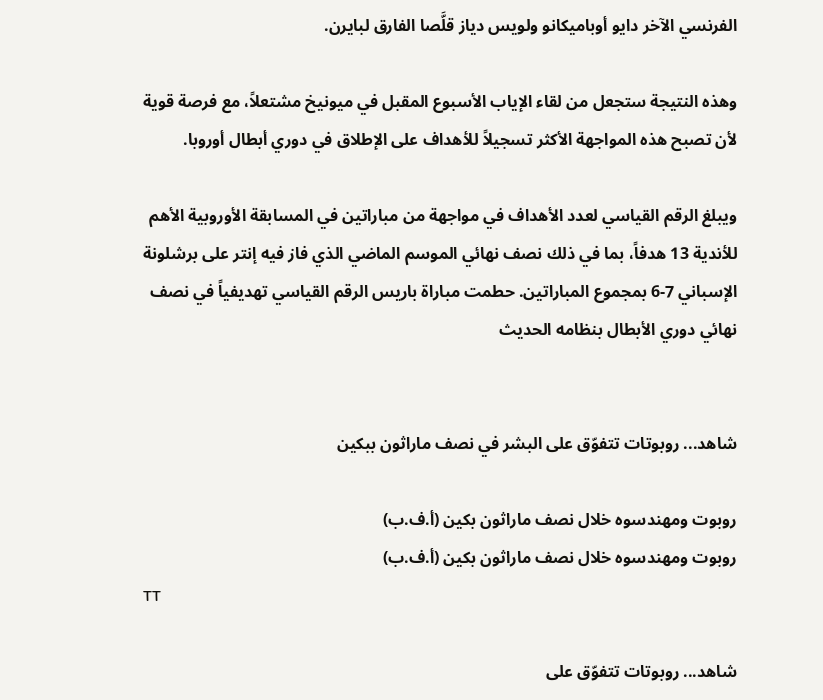الفرنسي الآخر دايو أوباميكانو ولويس دياز قلَّصا الفارق لبايرن.

وهذه النتيجة ستجعل من لقاء الإياب الأسبوع المقبل في ميونيخ مشتعلاً، مع فرصة قوية لأن تصبح هذه المواجهة الأكثر تسجيلاً للأهداف على الإطلاق في دوري أبطال أوروبا.

ويبلغ الرقم القياسي لعدد الأهداف في مواجهة من مباراتين في المسابقة الأوروبية الأهم للأندية 13 هدفاً، بما في ذلك نصف نهائي الموسم الماضي الذي فاز فيه إنتر على برشلونة الإسباني 7-6 بمجموع المباراتين. حطمت مباراة باريس الرقم القياسي تهديفياً في نصف نهائي دوري الأبطال بنظامه الحديث


شاهد... روبوتات تتفوّق على البشر في نصف ماراثون ببكين

روبوت ومهندسوه خلال نصف ماراثون بكين (أ.ف.ب)
روبوت ومهندسوه خلال نصف ماراثون بكين (أ.ف.ب)
TT

شاهد... روبوتات تتفوّق على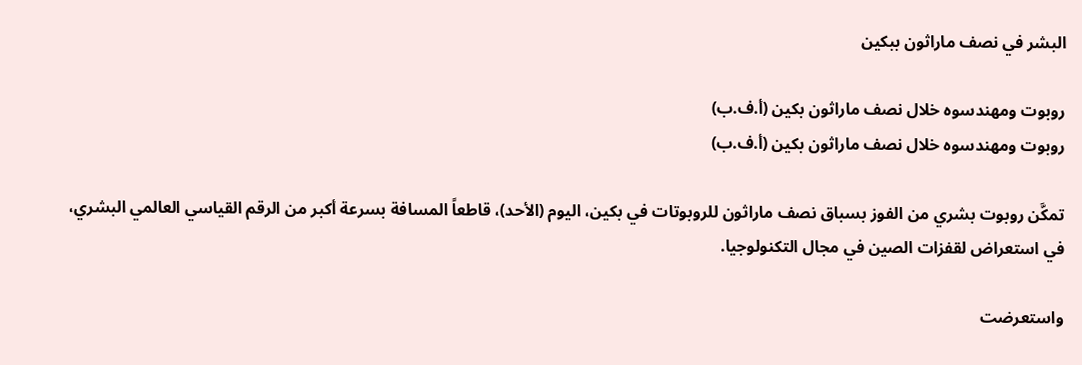البشر في نصف ماراثون ببكين

روبوت ومهندسوه خلال نصف ماراثون بكين (أ.ف.ب)
روبوت ومهندسوه خلال نصف ماراثون بكين (أ.ف.ب)

تمكَّن روبوت بشري من الفوز بسباق نصف ماراثون للروبوتات في بكين، اليوم (الأحد)، قاطعاً المسافة بسرعة أكبر من الرقم القياسي العالمي البشري، في استعراض لقفزات الصين في مجال التكنولوجيا.

واستعرضت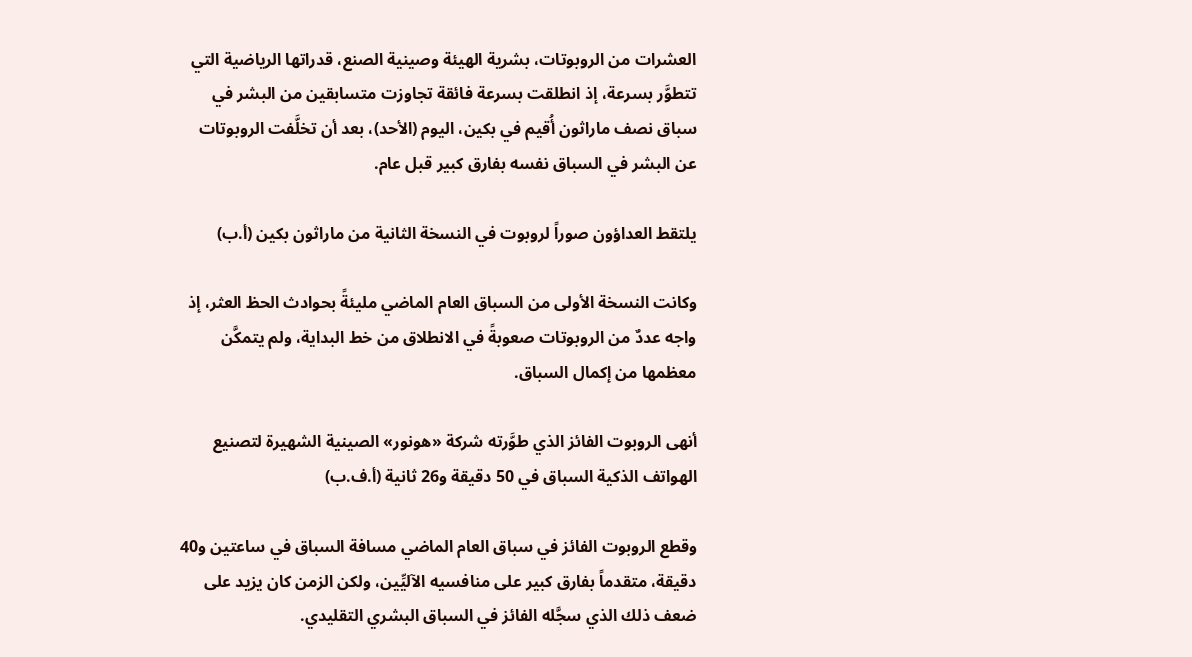العشرات ‌من الروبوتات، بشرية الهيئة وصينية الصنع، قدراتها الرياضية التي تتطوَّر بسرعة، إذ انطلقت بسرعة فائقة تجاوزت متسابقين من البشر في سباق نصف ماراثون أُقيم في بكين، اليوم (الأحد)، بعد أن تخلَّفت الروبوتات عن البشر في السباق نفسه بفارق كبير قبل عام.

يلتقط العداؤون صوراً لروبوت في النسخة الثانية من ماراثون بكين (أ.ب)

وكانت النسخة الأولى من السباق العام الماضي مليئةً بحوادث الحظ العثر، إذ واجه عددٌ من الروبوتات صعوبةً في الانطلاق من خط البداية، ولم يتمكَّن معظمها ‌من إكمال ‌السباق.

أنهى الروبوت الفائز الذي طوَّرته شركة «هونور» الصينية الشهيرة لتصنيع الهواتف الذكية السباق في 50 دقيقة و26 ثانية (أ.ف.ب)

وقطع الروبوت الفائز في سباق ‌العام الماضي مسافة السباق في ساعتين و40 دقيقة، متقدماً بفارق كبير على منافسيه الآليِّين، ولكن الزمن كان يزيد على ضعف ذلك الذي سجَّله الفائز في السباق البشري التقليدي.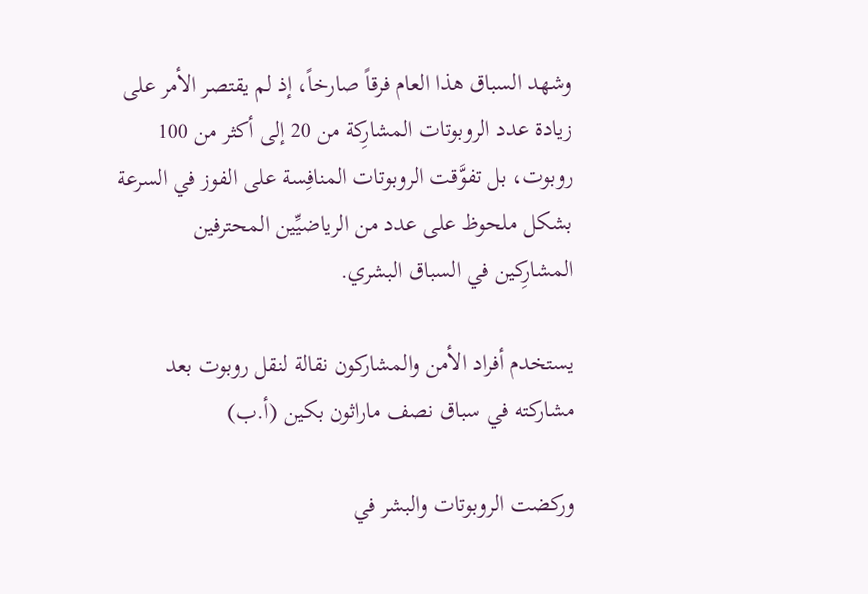وشهد السباق هذا العام فرقاً صارخاً، إذ لم يقتصر الأمر على زيادة عدد الروبوتات المشارِكة من 20 إلى أكثر من 100 روبوت، بل تفوَّقت الروبوتات ‌المنافِسة على الفوز ‌في السرعة بشكل ملحوظ على عدد من الرياضيِّين المحترفين المشارِكين ‌في السباق البشري.

يستخدم أفراد الأمن والمشاركون نقالة لنقل روبوت بعد مشاركته في سباق نصف ماراثون بكين (أ.ب)

وركضت الروبوتات والبشر في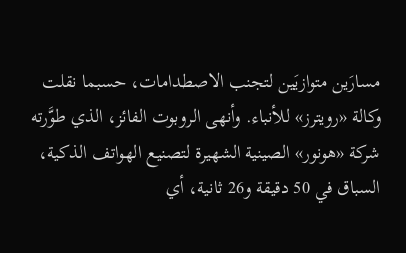مسارَين ‌متوازيَين لتجنب الاصطدامات، حسبما نقلت وكالة «رويترز» للأنباء. وأنهى الروبوت الفائز، الذي طوَّرته شركة «هونور» الصينية الشهيرة لتصنيع الهواتف الذكية، السباق في 50 دقيقة و26 ثانية، أي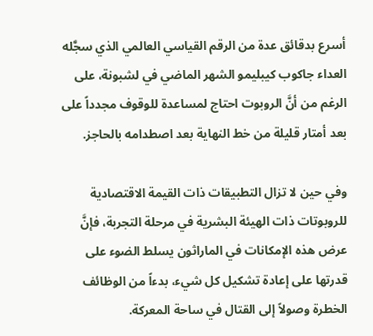أسرع بدقائق عدة من الرقم ‌القياسي العالمي الذي سجَّله العداء جاكوب كيبليمو الشهر الماضي في لشبونة، على الرغم من أنَّ الروبوت احتاج لمساعدة للوقوف مجدداً على بعد أمتار قليلة من خط النهاية بعد اصطدامه بالحاجز.

وفي حين لا تزال التطبيقات ذات القيمة الاقتصادية للروبوتات ذات الهيئة البشرية في مرحلة التجربة، فإنَّ عرض هذه الإمكانات في الماراثون يسلط الضوء على قدرتها على إعادة تشكيل كل شيء، بدءاً من الوظائف الخطرة وصولاً إلى القتال في ساحة المعركة.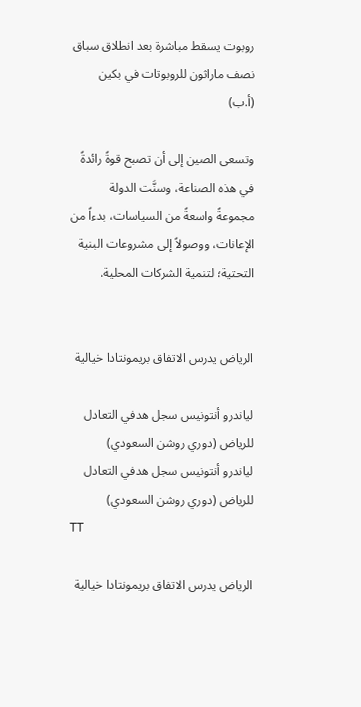روبوت يسقط مباشرة بعد انطلاق سباق نصف ماراثون للروبوتات في بكين (أ.ب)

وتسعى الصين إلى أن تصبح قوةً رائدةً في هذه الصناعة، وسنَّت الدولة مجموعةً واسعةً من السياسات، بدءاً من الإعانات، ووصولاً إلى مشروعات البنية التحتية؛ لتنمية الشركات المحلية.


الرياض يدرس الاتفاق بريمونتادا خيالية

لياندرو أنتونيس سجل هدفي التعادل للرياض (دوري روشن السعودي)
لياندرو أنتونيس سجل هدفي التعادل للرياض (دوري روشن السعودي)
TT

الرياض يدرس الاتفاق بريمونتادا خيالية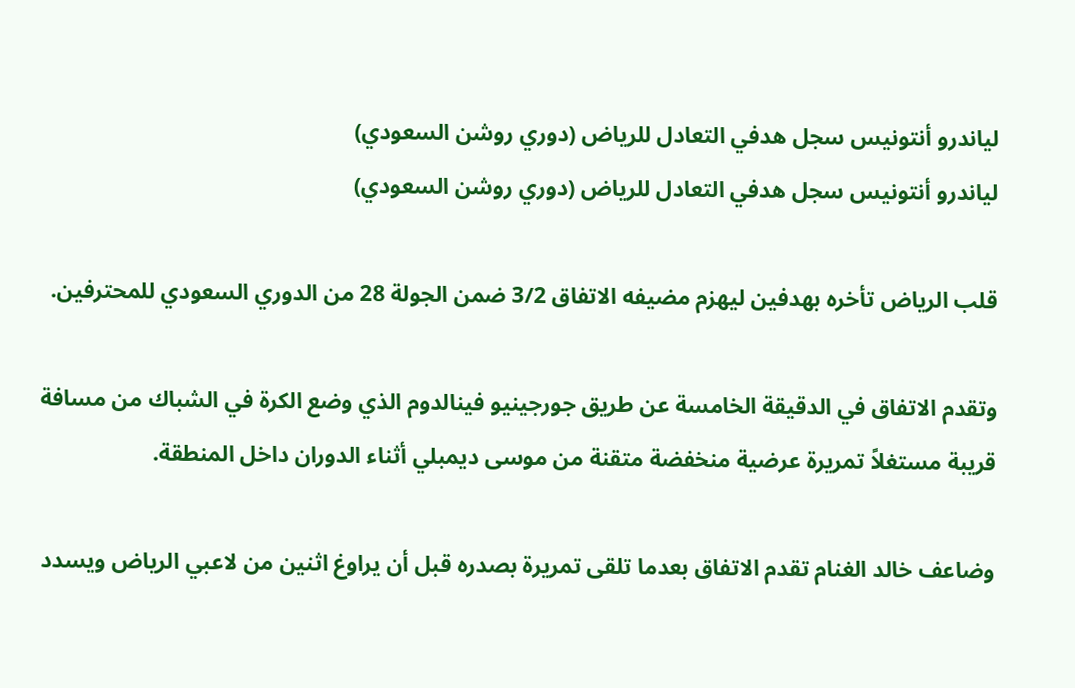لياندرو أنتونيس سجل هدفي التعادل للرياض (دوري روشن السعودي)
لياندرو أنتونيس سجل هدفي التعادل للرياض (دوري روشن السعودي)

قلب الرياض تأخره بهدفين ليهزم مضيفه الاتفاق 3/2 ضمن الجولة 28 من الدوري السعودي للمحترفين.

وتقدم الاتفاق في الدقيقة الخامسة عن طريق جورجينيو فينالدوم الذي وضع الكرة في الشباك من مسافة قريبة مستغلاً تمريرة عرضية منخفضة متقنة من موسى ديمبلي أثناء الدوران داخل المنطقة.

وضاعف خالد الغنام تقدم الاتفاق بعدما تلقى تمريرة بصدره قبل أن يراوغ اثنين من لاعبي الرياض ويسدد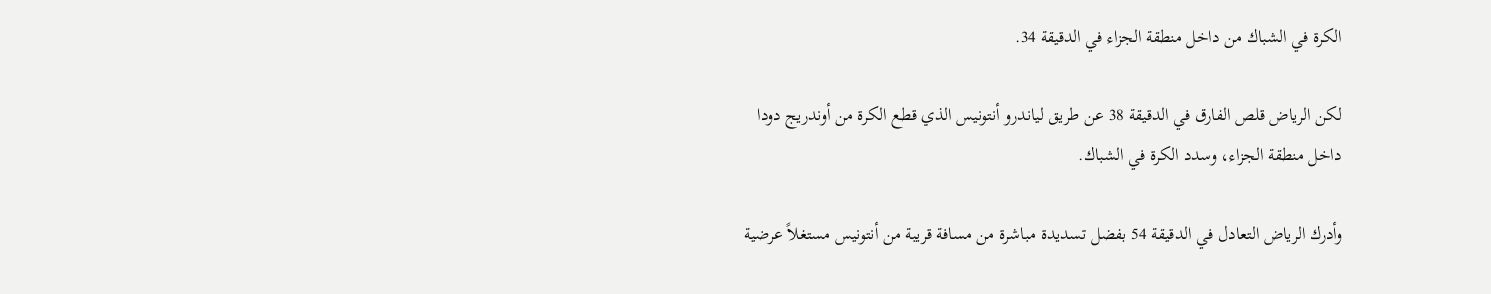الكرة في الشباك من داخل منطقة الجزاء في الدقيقة 34.

لكن الرياض قلص الفارق في الدقيقة 38 عن طريق لياندرو أنتونيس الذي قطع الكرة من أوندريج دودا داخل منطقة الجزاء، وسدد الكرة في الشباك.

وأدرك الرياض التعادل في الدقيقة 54 بفضل تسديدة مباشرة من مسافة قريبة من أنتونيس مستغلاً عرضية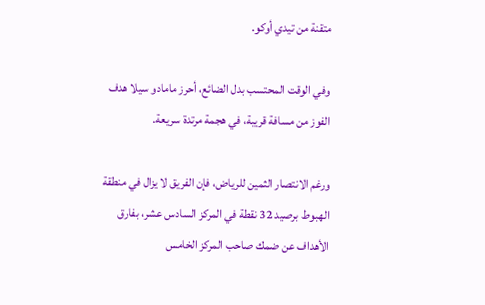متقنة من تيدي أوكو.

وفي الوقت المحتسب بدل الضائع، أحرز مامادو سيلا هدف الفوز من مسافة قريبة، في هجمة مرتدة سريعة.

ورغم الانتصار الثمين للرياض، فإن الفريق لا يزال في منطقة الهبوط برصيد 32 نقطة في المركز السادس عشر، بفارق الأهداف عن ضمك صاحب المركز الخامس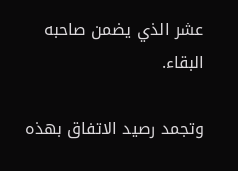عشر الذي يضمن صاحبه البقاء.

وتجمد رصيد الاتفاق بهذه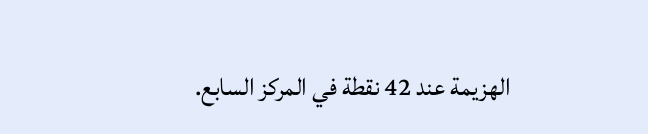الهزيمة عند 42 نقطة في المركز السابع.